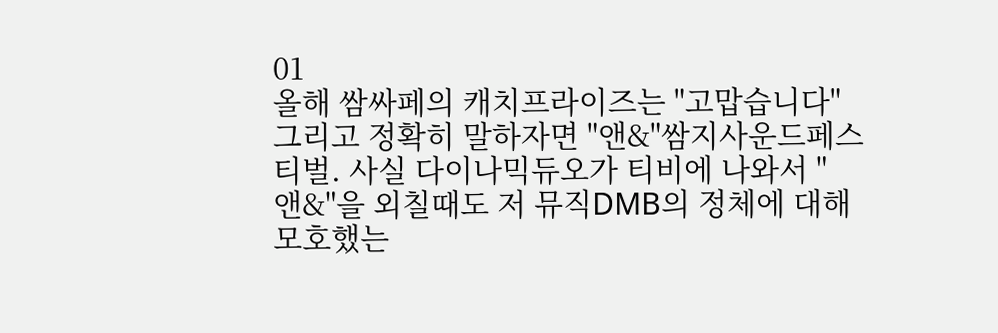01
올해 쌈싸페의 캐치프라이즈는 "고맙습니다" 그리고 정확히 말하자면 "앤&"쌈지사운드페스티벌. 사실 다이나믹듀오가 티비에 나와서 "앤&"을 외칠때도 저 뮤직DMB의 정체에 대해 모호했는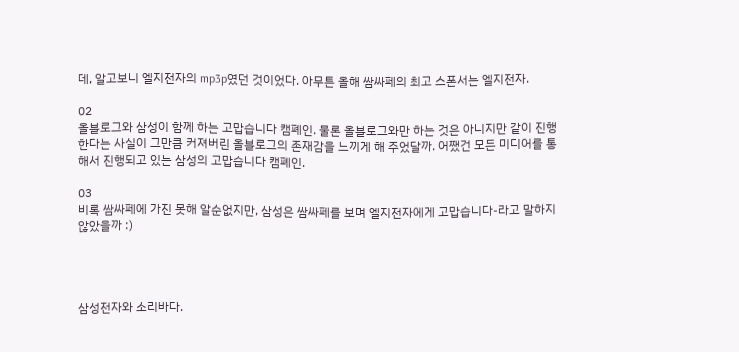데, 알고보니 엘지전자의 mp3p였던 것이었다. 아무튼 올해 쌈싸페의 최고 스폰서는 엘지전자.

02
올블로그와 삼성이 함께 하는 고맙습니다 캠폐인. 물론 올블로그와만 하는 것은 아니지만 같이 진행한다는 사실이 그만큼 커져버린 올블로그의 존재감을 느끼게 해 주었달까. 어쨌건 모든 미디어를 통해서 진행되고 있는 삼성의 고맙습니다 캠폐인.

03
비록 쌈싸페에 가진 못해 알순없지만, 삼성은 쌈싸페를 보며 엘지전자에게 고맙습니다-라고 말하지 않았을까 :)




삼성전자와 소리바다.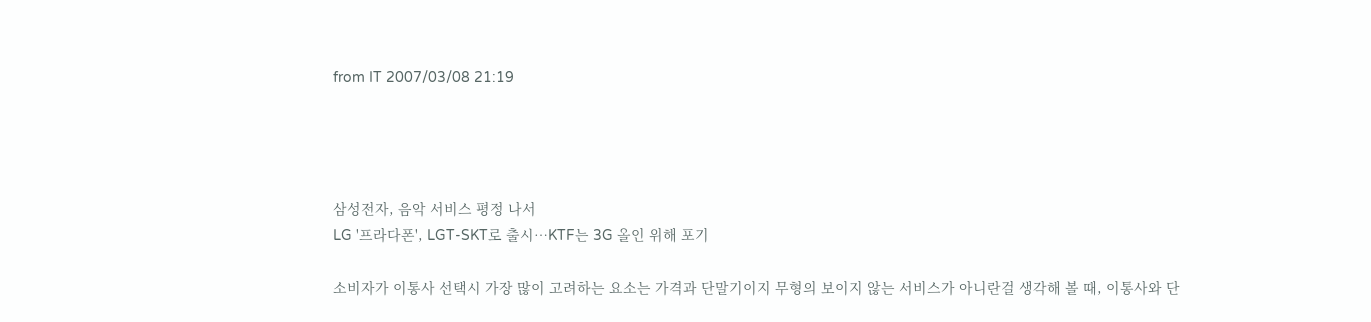from IT 2007/03/08 21:19




삼성전자, 음악 서비스 평정 나서
LG '프라다폰', LGT-SKT로 출시…KTF는 3G 올인 위해 포기

소비자가 이통사 선택시 가장 많이 고려하는 요소는 가격과 단말기이지 무형의 보이지 않는 서비스가 아니란걸 생각해 볼 때, 이통사와 단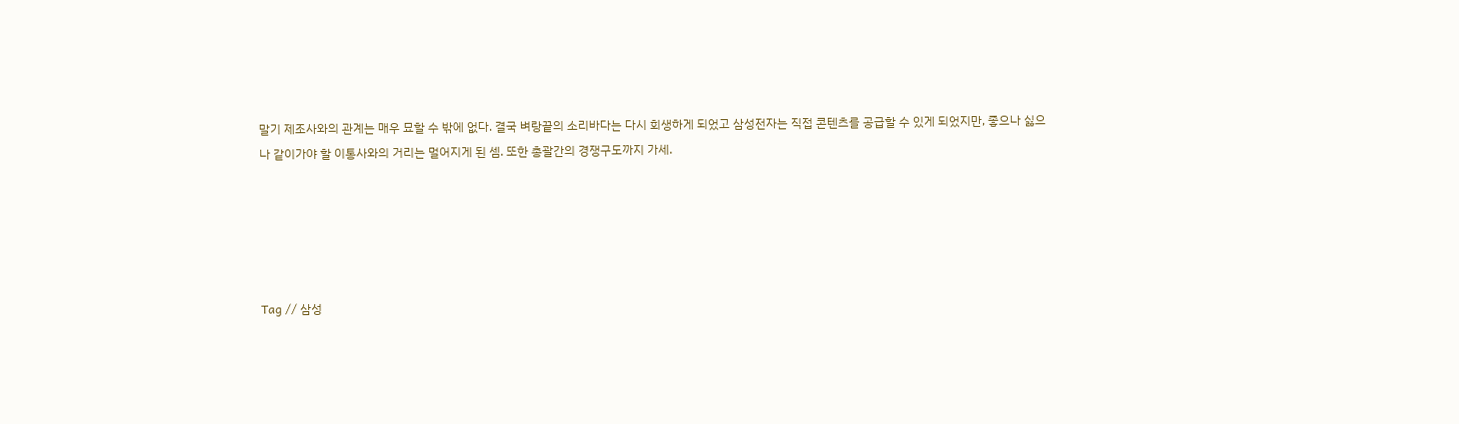말기 제조사와의 관계는 매우 묘할 수 밖에 없다. 결국 벼랑끝의 소리바다는 다시 회생하게 되었고 삼성전자는 직접 콘텐츠를 공급할 수 있게 되었지만, 좋으나 싫으나 같이가야 할 이통사와의 거리는 멀어지게 된 셈. 또한 총괄간의 경쟁구도까지 가세.





Tag // 삼성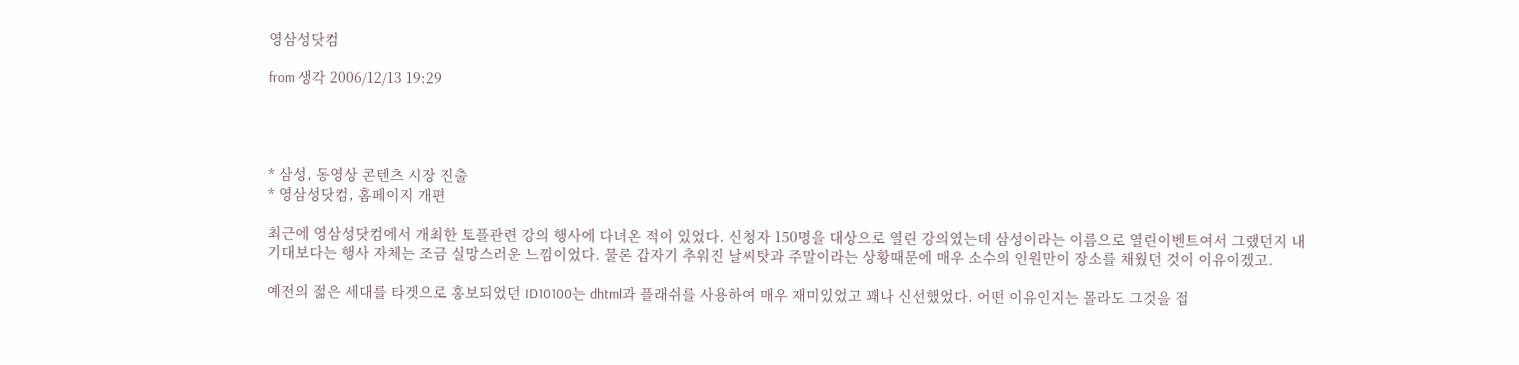영삼성닷컴

from 생각 2006/12/13 19:29




* 삼성, 동영상 콘텐츠 시장 진출
* 영삼성닷컴, 홈페이지 개편

최근에 영삼성닷컴에서 개최한 토플관련 강의 행사에 다녀온 적이 있었다. 신청자 150명을 대상으로 열린 강의였는데 삼성이라는 이름으로 열린이벤트여서 그랬던지 내 기대보다는 행사 자체는 조금 실망스러운 느낌이었다. 물론 갑자기 추워진 날씨탓과 주말이라는 상황때문에 매우 소수의 인원만이 장소를 채웠던 것이 이유이겠고.

예전의 젊은 세대를 타겟으로 홍보되었던 ID10100는 dhtml과 플래쉬를 사용하여 매우 재미있었고 꽤나 신선했었다. 어떤 이유인지는 몰라도 그것을 접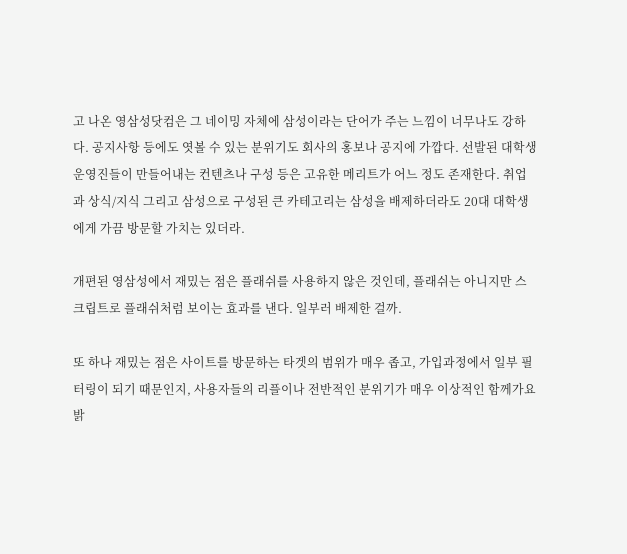고 나온 영삼성닷컴은 그 네이밍 자체에 삼성이라는 단어가 주는 느낌이 너무나도 강하다. 공지사항 등에도 엿볼 수 있는 분위기도 회사의 홍보나 공지에 가깝다. 선발된 대학생 운영진들이 만들어내는 컨텐츠나 구성 등은 고유한 메리트가 어느 정도 존재한다. 취업과 상식/지식 그리고 삼성으로 구성된 큰 카테고리는 삼성을 배제하더라도 20대 대학생에게 가끔 방문할 가치는 있더라.

개편된 영삼성에서 재밌는 점은 플래쉬를 사용하지 않은 것인데, 플래쉬는 아니지만 스크립트로 플래쉬처럼 보이는 효과를 낸다. 일부러 배제한 걸까.

또 하나 재밌는 점은 사이트를 방문하는 타겟의 범위가 매우 좁고, 가입과정에서 일부 필터링이 되기 때문인지, 사용자들의 리플이나 전반적인 분위기가 매우 이상적인 함께가요 밝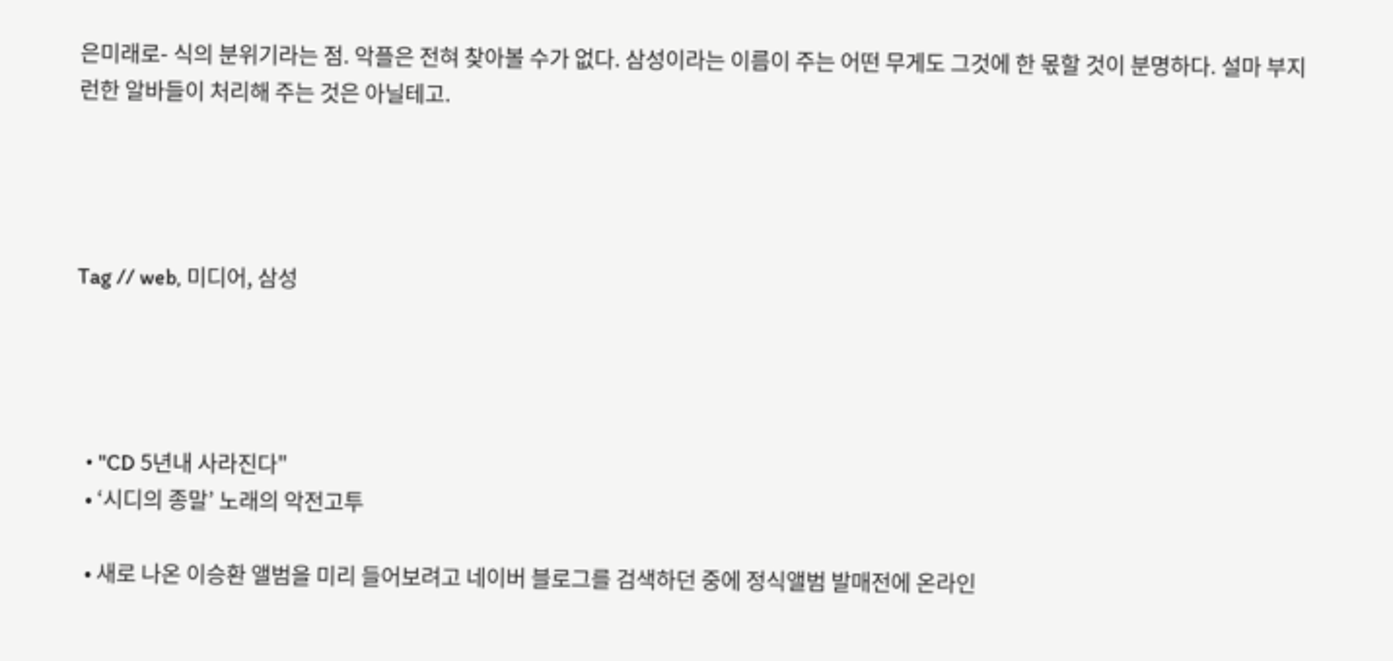은미래로- 식의 분위기라는 점. 악플은 전혀 찾아볼 수가 없다. 삼성이라는 이름이 주는 어떤 무게도 그것에 한 몫할 것이 분명하다. 설마 부지런한 알바들이 처리해 주는 것은 아닐테고.




Tag // web, 미디어, 삼성




  • "CD 5년내 사라진다"
  • ‘시디의 종말’ 노래의 악전고투

  • 새로 나온 이승환 앨범을 미리 들어보려고 네이버 블로그를 검색하던 중에 정식앨범 발매전에 온라인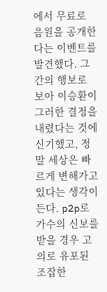에서 무료로 음원을 공개한다는 이벤트를 발견했다. 그간의 행보로 보아 이승환이 그러한 결정을 내렸다는 것에 신기했고, 정말 세상은 빠르게 변해가고 있다는 생각이 든다. p2p로 가수의 신보를 받을 경우 고의로 유포된 조잡한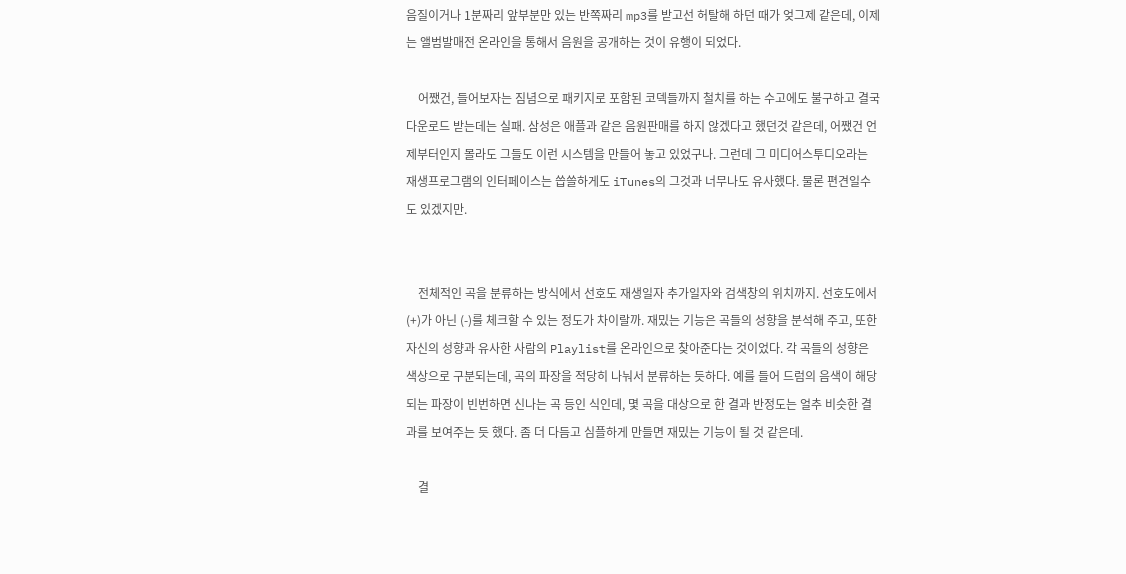음질이거나 1분짜리 앞부분만 있는 반쪽짜리 mp3를 받고선 허탈해 하던 때가 엊그제 같은데, 이제는 앨범발매전 온라인을 통해서 음원을 공개하는 것이 유행이 되었다.

    어쨌건, 들어보자는 짐념으로 패키지로 포함된 코덱들까지 철치를 하는 수고에도 불구하고 결국 다운로드 받는데는 실패. 삼성은 애플과 같은 음원판매를 하지 않겠다고 했던것 같은데, 어쨌건 언제부터인지 몰라도 그들도 이런 시스템을 만들어 놓고 있었구나. 그런데 그 미디어스투디오라는 재생프로그램의 인터페이스는 씁쓸하게도 iTunes의 그것과 너무나도 유사했다. 물론 편견일수도 있겠지만.


    전체적인 곡을 분류하는 방식에서 선호도 재생일자 추가일자와 검색창의 위치까지. 선호도에서 (+)가 아닌 (-)를 체크할 수 있는 정도가 차이랄까. 재밌는 기능은 곡들의 성향을 분석해 주고, 또한 자신의 성향과 유사한 사람의 Playlist를 온라인으로 찾아준다는 것이었다. 각 곡들의 성향은 색상으로 구분되는데, 곡의 파장을 적당히 나눠서 분류하는 듯하다. 예를 들어 드럼의 음색이 해당되는 파장이 빈번하면 신나는 곡 등인 식인데, 몇 곡을 대상으로 한 결과 반정도는 얼추 비슷한 결과를 보여주는 듯 했다. 좀 더 다듬고 심플하게 만들면 재밌는 기능이 될 것 같은데.

    결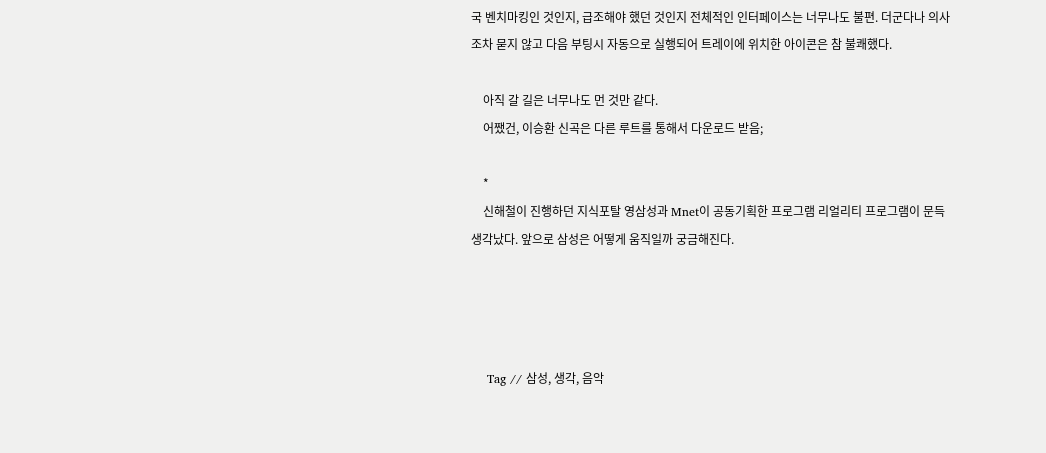국 벤치마킹인 것인지, 급조해야 했던 것인지 전체적인 인터페이스는 너무나도 불편. 더군다나 의사조차 묻지 않고 다음 부팅시 자동으로 실행되어 트레이에 위치한 아이콘은 참 불쾌했다.

    아직 갈 길은 너무나도 먼 것만 같다.
    어쨌건, 이승환 신곡은 다른 루트를 통해서 다운로드 받음;

    *
    신해철이 진행하던 지식포탈 영삼성과 Mnet이 공동기획한 프로그램 리얼리티 프로그램이 문득 생각났다. 앞으로 삼성은 어떻게 움직일까 궁금해진다.




    Tag // 삼성, 생각, 음악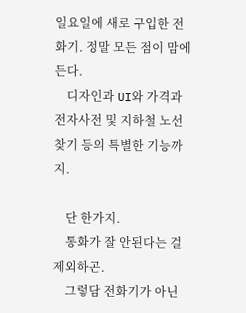일요일에 새로 구입한 전화기. 정말 모든 점이 맘에 든다.
    디자인과 UI와 가격과 전자사전 및 지하철 노선 찾기 등의 특별한 기능까지.

    단 한가지.
    통화가 잘 안된다는 걸 제외하곤.
    그렇담 전화기가 아닌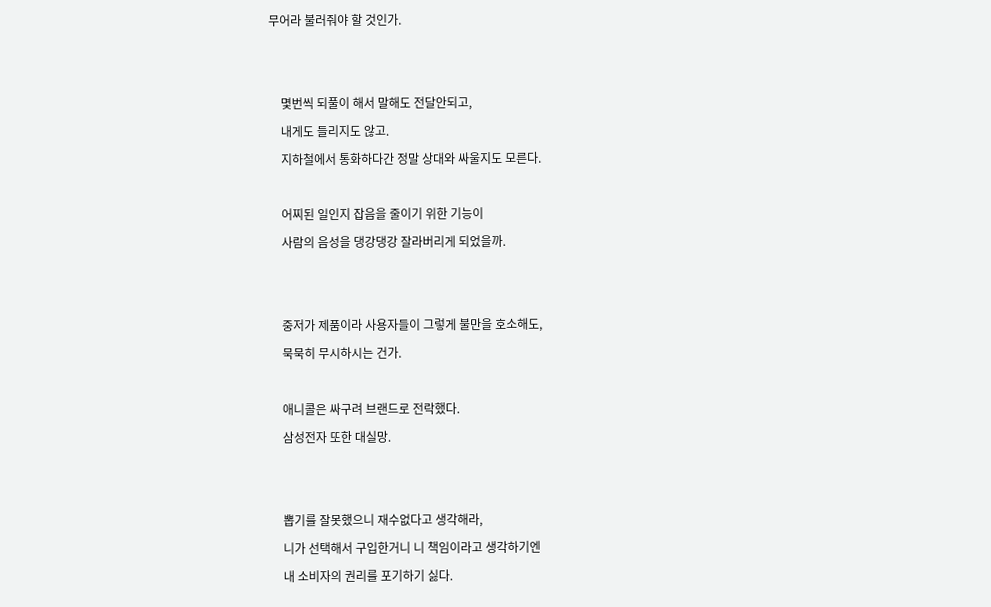무어라 불러줘야 할 것인가.


    몇번씩 되풀이 해서 말해도 전달안되고,
    내게도 들리지도 않고.
    지하철에서 통화하다간 정말 상대와 싸울지도 모른다.

    어찌된 일인지 잡음을 줄이기 위한 기능이
    사람의 음성을 댕강댕강 잘라버리게 되었을까.


    중저가 제품이라 사용자들이 그렇게 불만을 호소해도,
    묵묵히 무시하시는 건가.

    애니콜은 싸구려 브랜드로 전락했다.
    삼성전자 또한 대실망.


    뽑기를 잘못했으니 재수없다고 생각해라,
    니가 선택해서 구입한거니 니 책임이라고 생각하기엔
    내 소비자의 권리를 포기하기 싫다.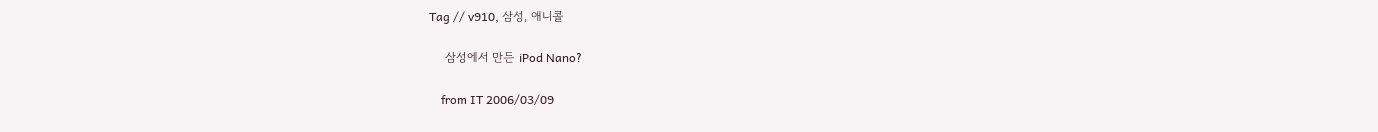Tag // v910, 삼성, 애니콜

    삼성에서 만든 iPod Nano?

    from IT 2006/03/09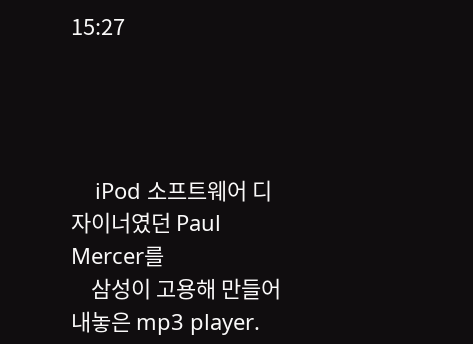15:27




    iPod 소프트웨어 디자이너였던 Paul Mercer를
    삼성이 고용해 만들어 내놓은 mp3 player.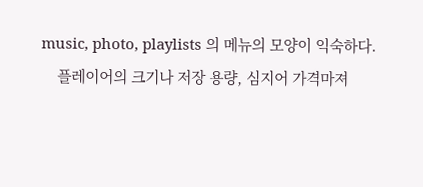music, photo, playlists 의 메뉴의 모양이 익숙하다.
    플레이어의 크기나 저장 용량, 심지어 가격마져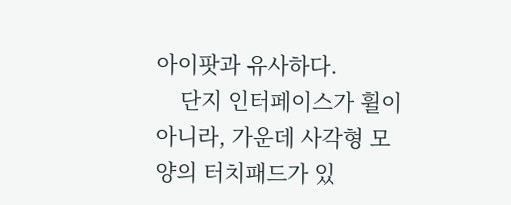아이팟과 유사하다.
    단지 인터페이스가 휠이 아니라, 가운데 사각형 모양의 터치패드가 있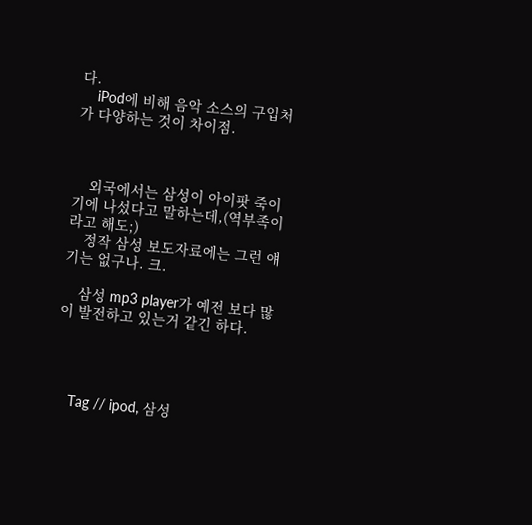다.
    iPod에 비해 음악 소스의 구입처가 다양하는 것이 차이점.



    외국에서는 삼성이 아이팟 죽이기에 나섰다고 말하는데,(역부족이라고 해도;)
    정작 삼성 보도자료에는 그런 얘기는 없구나. 크.

    삼성 mp3 player가 예전 보다 많이 발전하고 있는거 같긴 하다.




    Tag // ipod, 삼성